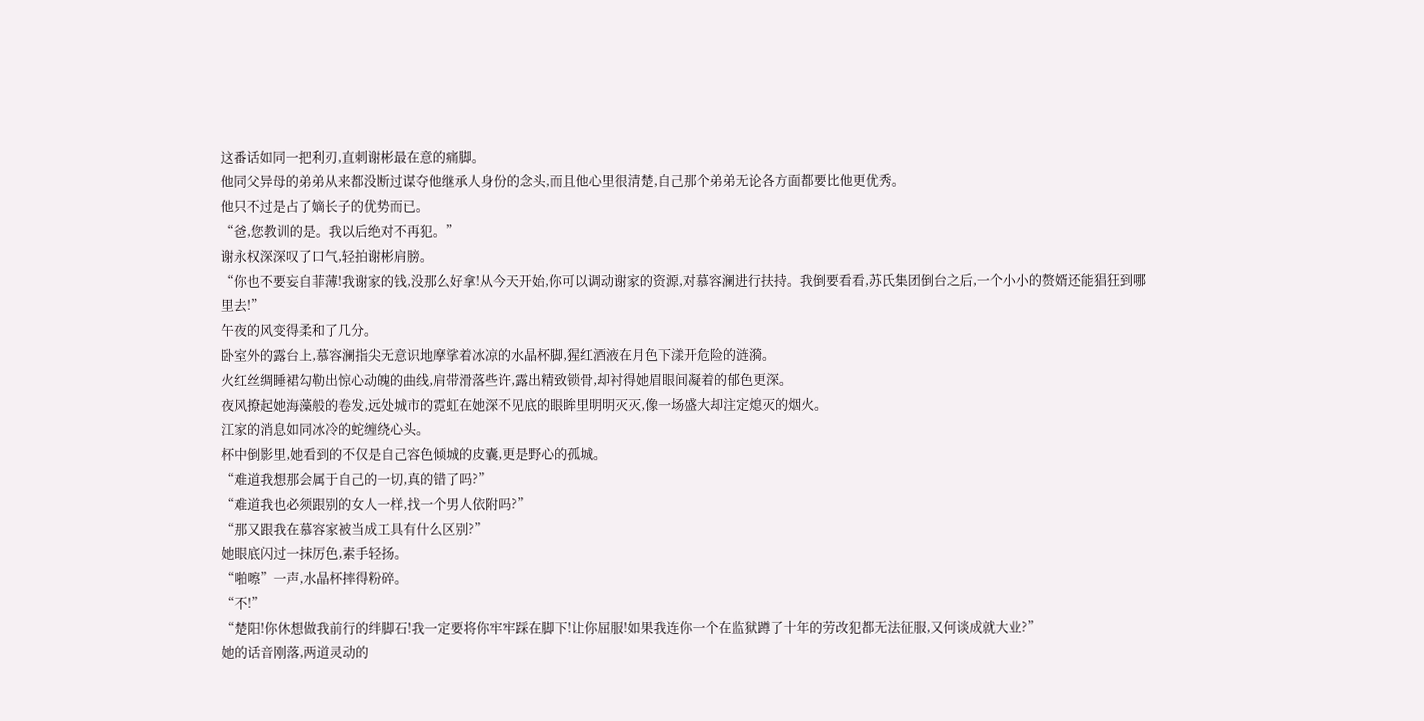这番话如同一把利刃,直刺谢彬最在意的痛脚。
他同父异母的弟弟从来都没断过谋夺他继承人身份的念头,而且他心里很清楚,自己那个弟弟无论各方面都要比他更优秀。
他只不过是占了嫡长子的优势而已。
“爸,您教训的是。我以后绝对不再犯。”
谢永权深深叹了口气,轻拍谢彬肩膀。
“你也不要妄自菲薄!我谢家的钱,没那么好拿!从今天开始,你可以调动谢家的资源,对慕容澜进行扶持。我倒要看看,苏氏集团倒台之后,一个小小的赘婿还能猖狂到哪里去!”
午夜的风变得柔和了几分。
卧室外的露台上,慕容澜指尖无意识地摩挲着冰凉的水晶杯脚,猩红酒液在月色下漾开危险的涟漪。
火红丝绸睡裙勾勒出惊心动魄的曲线,肩带滑落些许,露出精致锁骨,却衬得她眉眼间凝着的郁色更深。
夜风撩起她海藻般的卷发,远处城市的霓虹在她深不见底的眼眸里明明灭灭,像一场盛大却注定熄灭的烟火。
江家的消息如同冰冷的蛇缠绕心头。
杯中倒影里,她看到的不仅是自己容色倾城的皮囊,更是野心的孤城。
“难道我想那会属于自己的一切,真的错了吗?”
“难道我也必须跟别的女人一样,找一个男人依附吗?”
“那又跟我在慕容家被当成工具有什么区别?”
她眼底闪过一抹厉色,素手轻扬。
“啪嚓”一声,水晶杯摔得粉碎。
“不!”
“楚阳!你休想做我前行的绊脚石!我一定要将你牢牢踩在脚下!让你屈服!如果我连你一个在监狱蹲了十年的劳改犯都无法征服,又何谈成就大业?”
她的话音刚落,两道灵动的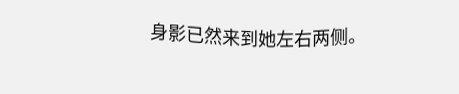身影已然来到她左右两侧。